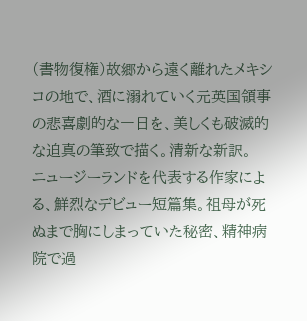(書物復権)故郷から遠く離れたメキシコの地で、酒に溺れていく元英国領事の悲喜劇的な一日を、美しくも破滅的な迫真の筆致で描く。清新な新訳。
ニュージーランドを代表する作家による、鮮烈なデビュー短篇集。祖母が死ぬまで胸にしまっていた秘密、精神病院で過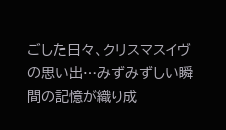ごした日々、クリスマスイヴの思い出…みずみずしい瞬間の記憶が織り成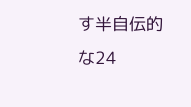す半自伝的な24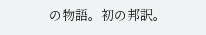の物語。初の邦訳。